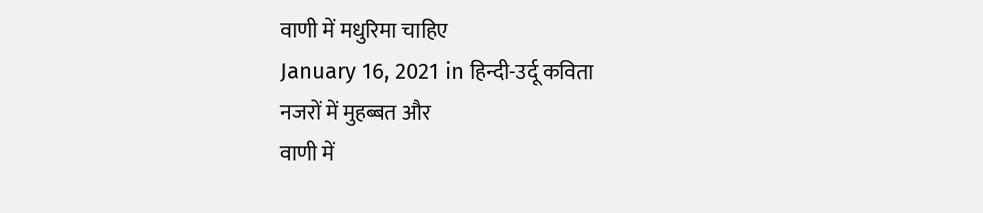वाणी में मधुरिमा चाहिए
January 16, 2021 in हिन्दी-उर्दू कविता
नजरों में मुहब्बत और
वाणी में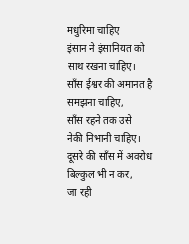मधुरिमा चाहिए
इंसान ने इंसानियत को
साथ रखना चाहिए।
साँस ईश्वर की अमानत है
समझना चाहिए,
साँस रहने तक उसे
नेकी निभानी चाहिए।
दूसरे की साँस में अवरोध
बिल्कुल भी न कर,
जा रही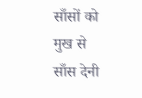साँसों को मुख से
साँस देनी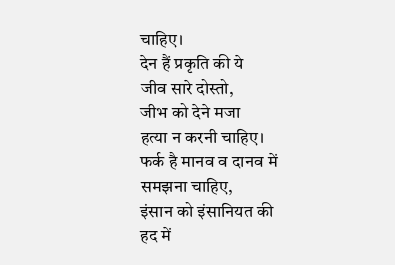चाहिए।
देन हैं प्रकृति की ये
जीव सारे दोस्तो,
जीभ को देने मजा
हत्या न करनी चाहिए।
फर्क है मानव व दानव में
समझना चाहिए,
इंसान को इंसानियत की
हद में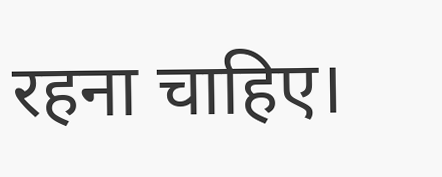रहना चाहिए।